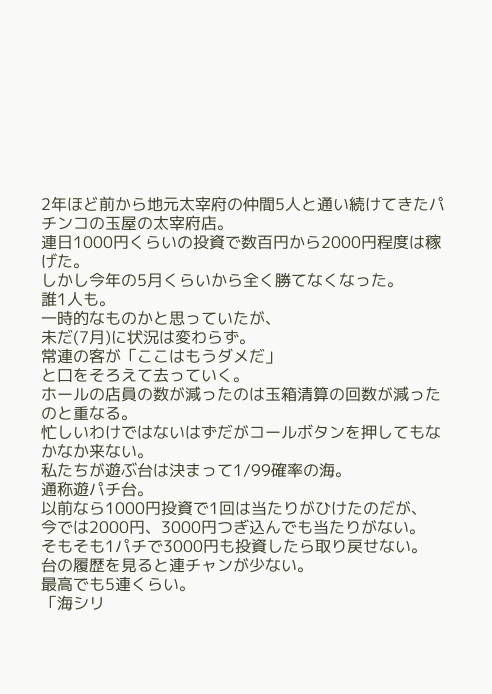2年ほど前から地元太宰府の仲間5人と通い続けてきたパチンコの玉屋の太宰府店。
連日1000円くらいの投資で数百円から2000円程度は稼げた。
しかし今年の5月くらいから全く勝てなくなった。
誰1人も。
一時的なものかと思っていたが、
未だ(7月)に状況は変わらず。
常連の客が「ここはもうダメだ」
と口をそろえて去っていく。
ホールの店員の数が減ったのは玉箱清算の回数が減ったのと重なる。
忙しいわけではないはずだがコールボタンを押してもなかなか来ない。
私たちが遊ぶ台は決まって1/99確率の海。
通称遊パチ台。
以前なら1000円投資で1回は当たりがひけたのだが、
今では2000円、3000円つぎ込んでも当たりがない。
そもそも1パチで3000円も投資したら取り戻せない。
台の履歴を見ると連チャンが少ない。
最高でも5連くらい。
「海シリ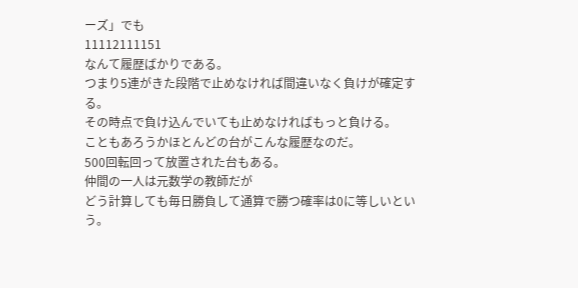ーズ」でも
11112111151
なんて履歴ばかりである。
つまり5連がきた段階で止めなければ間違いなく負けが確定する。
その時点で負け込んでいても止めなければもっと負ける。
こともあろうかほとんどの台がこんな履歴なのだ。
500回転回って放置された台もある。
仲間の一人は元数学の教師だが
どう計算しても毎日勝負して通算で勝つ確率は0に等しいという。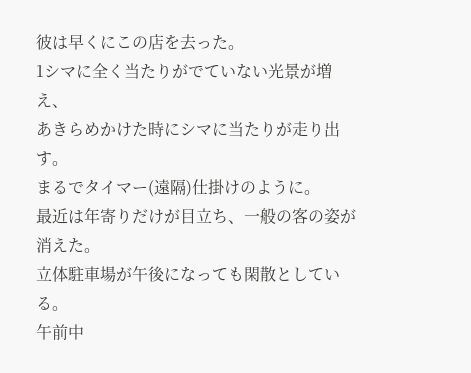彼は早くにこの店を去った。
1シマに全く当たりがでていない光景が増え、
あきらめかけた時にシマに当たりが走り出す。
まるでタイマー(遠隔)仕掛けのように。
最近は年寄りだけが目立ち、一般の客の姿が消えた。
立体駐車場が午後になっても閑散としている。
午前中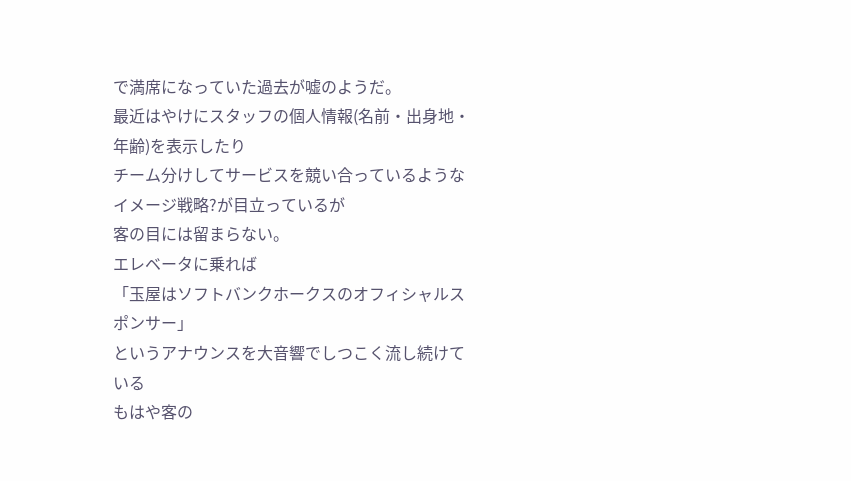で満席になっていた過去が嘘のようだ。
最近はやけにスタッフの個人情報(名前・出身地・年齢)を表示したり
チーム分けしてサービスを競い合っているような
イメージ戦略?が目立っているが
客の目には留まらない。
エレベータに乗れば
「玉屋はソフトバンクホークスのオフィシャルスポンサー」
というアナウンスを大音響でしつこく流し続けている
もはや客の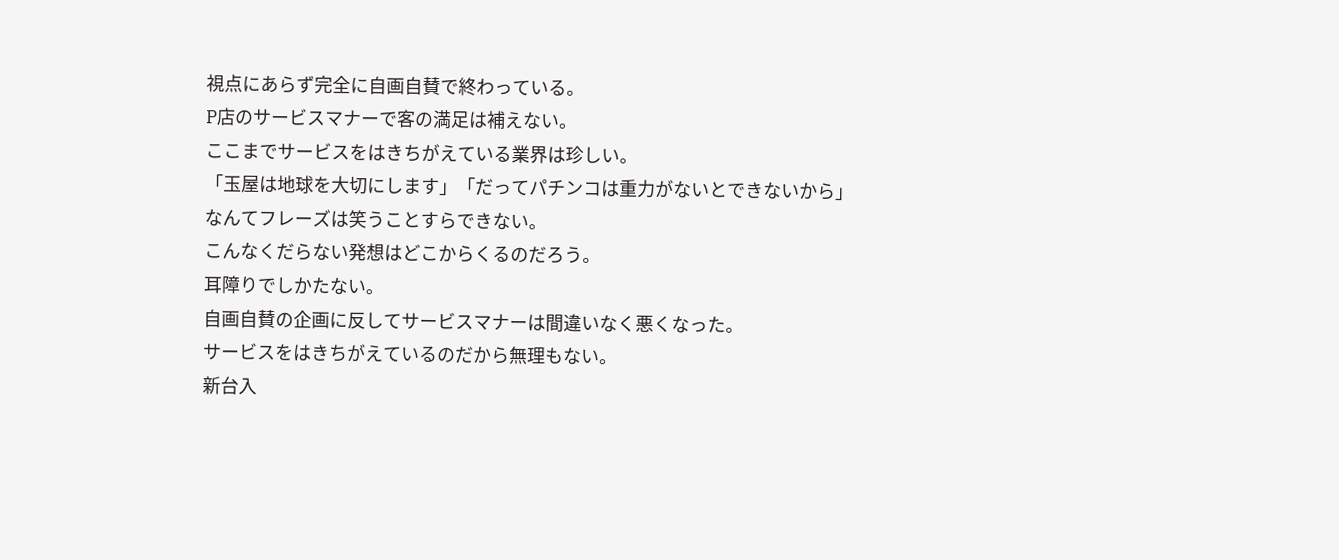視点にあらず完全に自画自賛で終わっている。
P店のサービスマナーで客の満足は補えない。
ここまでサービスをはきちがえている業界は珍しい。
「玉屋は地球を大切にします」「だってパチンコは重力がないとできないから」
なんてフレーズは笑うことすらできない。
こんなくだらない発想はどこからくるのだろう。
耳障りでしかたない。
自画自賛の企画に反してサービスマナーは間違いなく悪くなった。
サービスをはきちがえているのだから無理もない。
新台入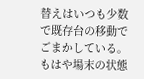替えはいつも少数で既存台の移動でごまかしている。
もはや場末の状態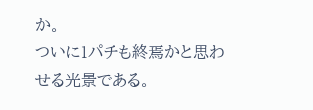か。
ついに1パチも終焉かと思わせる光景である。